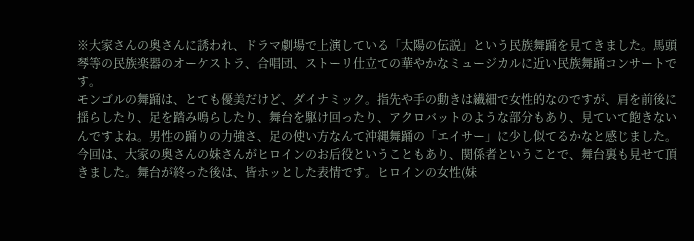※大家さんの奥さんに誘われ、ドラマ劇場で上演している「太陽の伝説」という民族舞踊を見てきました。馬頭琴等の民族楽器のオーケストラ、合唱団、ストーリ仕立ての華やかなミュージカルに近い民族舞踊コンサートです。
モンゴルの舞踊は、とても優美だけど、ダイナミック。指先や手の動きは繊細で女性的なのですが、肩を前後に揺らしたり、足を踏み鳴らしたり、舞台を駆け回ったり、アクロバットのような部分もあり、見ていて飽きないんですよね。男性の踊りの力強さ、足の使い方なんて沖縄舞踊の「エイサー」に少し似てるかなと感じました。
今回は、大家の奥さんの妹さんがヒロインのお后役ということもあり、関係者ということで、舞台裏も見せて頂きました。舞台が終った後は、皆ホッとした表情です。ヒロインの女性(妹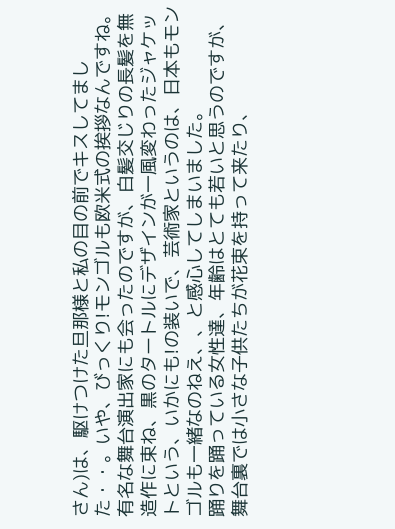さん)は、駆けつけた旦那様と私の目の前でキスしてました・・。いや、びっくり!モンゴルも欧米式の挨拶なんですね。
有名な舞台演出家にも会ったのですが、白髪交じりの長髪を無造作に束ね、黒のタートルにデザインが一風変わったジャケットという、いかにも!の装いで、芸術家というのは、日本もモンゴルも一緒なのねえ、、と感心してしまいました。
踊りを踊っている女性達、年齢はとても若いと思うのですが、舞台裏では小さな子供たちが花束を持って来たり、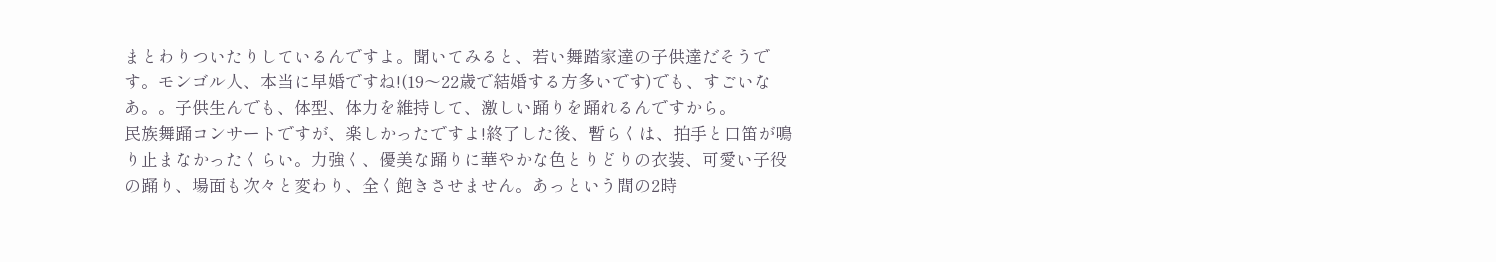まとわりついたりしているんですよ。聞いてみると、若い舞踏家達の子供達だそうです。モンゴル人、本当に早婚ですね!(19〜22歳で結婚する方多いです)でも、すごいなあ。。子供生んでも、体型、体力を維持して、激しい踊りを踊れるんですから。
民族舞踊コンサートですが、楽しかったですよ!終了した後、暫らくは、拍手と口笛が鳴り止まなかったくらい。力強く、優美な踊りに華やかな色とりどりの衣装、可愛い子役の踊り、場面も次々と変わり、全く飽きさせません。あっという間の2時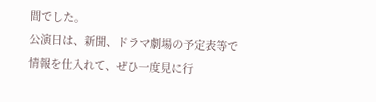間でした。
公演日は、新聞、ドラマ劇場の予定表等で情報を仕入れて、ぜひ一度見に行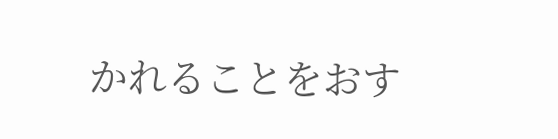かれることをおす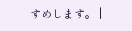すめします。 |